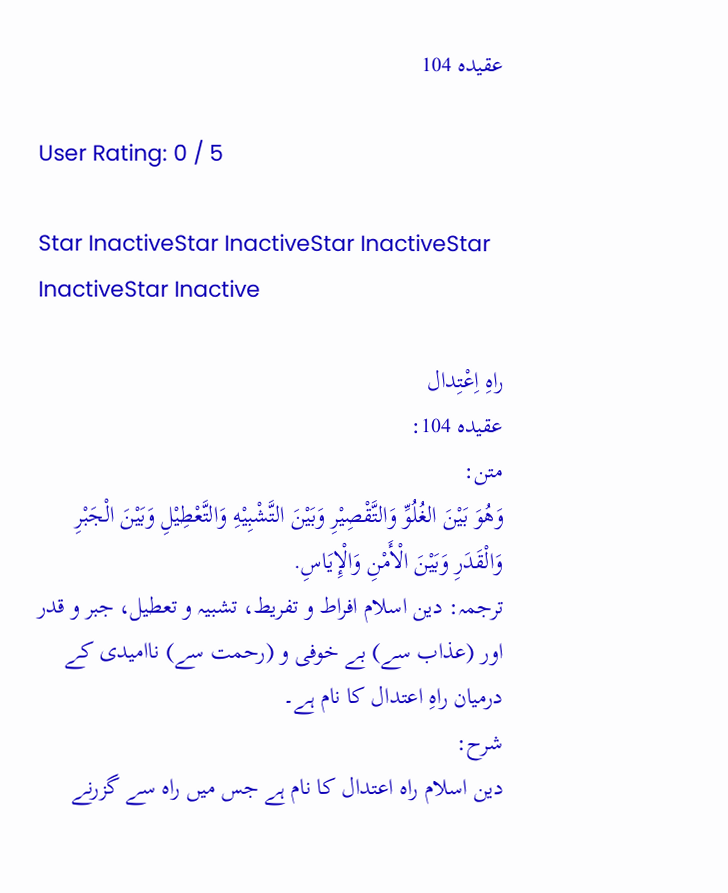عقیدہ 104

User Rating: 0 / 5

Star InactiveStar InactiveStar InactiveStar InactiveStar Inactive

راہِ اِعْتِدال
عقیدہ 104:
متن:
وَهُوَ بَيْنَ الغُلُوِّ وَالتَّقْصِيْرِ وَبَيْنَ التَّشْبِيْهِ وَالتَّعْطِيْلِ وَبَيْنَ الْجَبْرِ وَالْقَدَرِ وَبَيْنَ الْأَمْنِ وَالْإِيَاسِ.
ترجمہ: دین اسلام افراط و تفریط، تشبیہ و تعطیل، جبر و قدر اور (عذاب سے) بے خوفی و (رحمت سے) ناامیدی کے درمیان راہِ اعتدال کا نام ہے۔
شرح:
دین اسلام راہ اعتدال کا نام ہے جس میں راہ سے گزرنے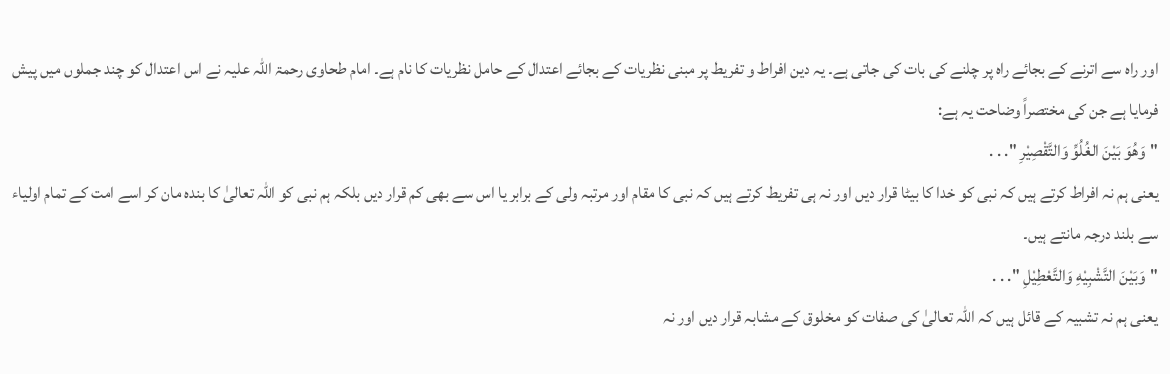اور راہ سے اترنے کے بجائے راہ پر چلنے کی بات کی جاتی ہے۔ یہ دین افراط و تفریط پر مبنی نظریات کے بجائے اعتدال کے حامل نظریات کا نام ہے۔ امام طحاوی رحمۃ اللہ علیہ نے اس اعتدال کو چند جملوں میں پیش فرمایا ہے جن کی مختصراً وضاحت یہ ہے:
"وَهُوَ بَيْنَ الغُلُوِّ وَالتَّقْصِيْرِ ". . .
یعنی ہم نہ افراط کرتے ہیں کہ نبی کو خدا کا بیٹا قرار دیں اور نہ ہی تفریط کرتے ہیں کہ نبی کا مقام اور مرتبہ ولی کے برابر یا اس سے بھی کم قرار دیں بلکہ ہم نبی کو اللہ تعالیٰ کا بندہ مان کر اسے امت کے تمام اولیاء سے بلند درجہ مانتے ہیں۔
"وَبَيْنَ التَّشْبِيْهِ وَالتَّعْطِيْلِ ". . .
یعنی ہم نہ تشبیہ کے قائل ہیں کہ اللہ تعالیٰ کی صفات کو مخلوق کے مشابہ قرار دیں اور نہ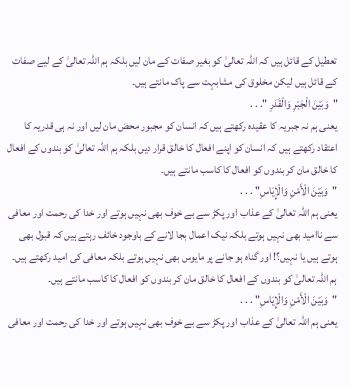تعطیل کے قائل ہیں کہ اللہ تعالیٰ کو بغیر صفات کے مان لیں بلکہ ہم اللہ تعالیٰ کے لیے صفات کے قائل ہیں لیکن مخلوق کی مشابہت سے پاک مانتے ہیں۔
"وَبَيْنَ الْجَبْرِ وَالْقَدَرِ ". . .
یعنی ہم نہ جبریہ کا عقیدہ رکھتے ہیں کہ انسان کو مجبور محض مان لیں اور نہ ہی قدریہ کا اعتقاد رکھتے ہیں کہ انسان کو اپنے افعال کا خالق قرار دیں بلکہ ہم اللہ تعالیٰ کو بندوں کے افعال کا خالق مان کر بندوں کو افعال کا کاسب مانتے ہیں۔
"وَبَيْنَ الْأَمْنِ وَالْإِيَاسِ" . . .
یعنی ہم اللہ تعالیٰ کے عذاب اور پکڑ سے بے خوف بھی نہیں ہوتے اور خدا کی رحمت اور معافی سے ناامید بھی نہیں ہوتے بلکہ نیک اعمال بجا لانے کے باوجود خائف رہتے ہیں کہ قبول بھی ہوتے ہیں یا نہیں؟! اور گناہ ہو جانے پر مایوس بھی نہیں ہوتے بلکہ معافی کی امید رکھتے ہیں۔
ہم اللہ تعالیٰ کو بندوں کے افعال کا خالق مان کر بندوں کو افعال کا کاسب مانتے ہیں۔
"وَبَيْنَ الْأَمْنِ وَالْإِيَاسِ" . . .
یعنی ہم اللہ تعالیٰ کے عذاب اور پکڑ سے بے خوف بھی نہیں ہوتے اور خدا کی رحمت اور معافی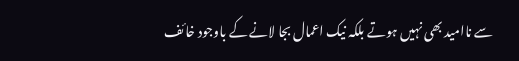سے ناامید بھی نہیں ہوتے بلکہ نیک اعمال بجا لانے کے باوجود خائف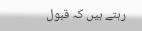رہتے ہیں کہ قبول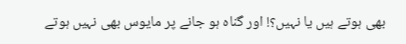بھی ہوتے ہیں یا نہیں؟! اور گناہ ہو جانے پر مایوس بھی نہیں ہوتے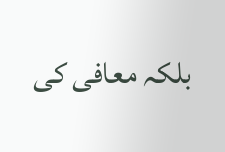بلکہ معافی کی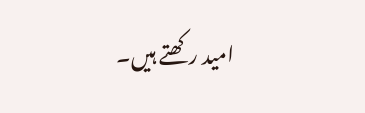امید رکھتے ہیں۔